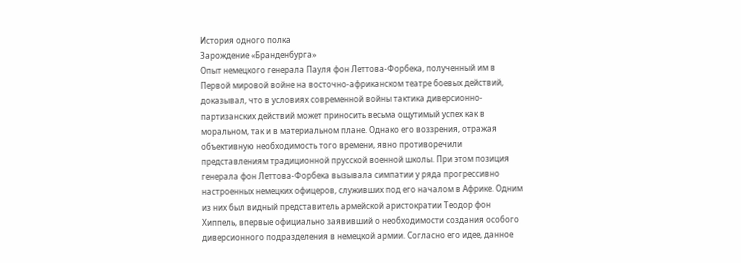История одного полка
Зарождение «Бранденбурга»
Опыт немецкого генерала Пауля фон Леттова-Форбека, полученный им в Первой мировой войне на восточно-африканском театре боевых действий, доказывал, что в условиях современной войны тактика диверсионно-партизанских действий может приносить весьма ощутимый успех как в моральном, так и в материальном плане. Однако его воззрения, отражая объективную необходимость того времени, явно противоречили представлениям традиционной прусской военной школы. При этом позиция генерала фон Леттова-Форбека вызывала симпатии у ряда прогрессивно настроенных немецких офицеров, служивших под его началом в Африке. Одним из них был видный представитель армейской аристократии Теодор фон Хиппель, впервые официально заявивший о необходимости создания особого диверсионного подразделения в немецкой армии. Согласно его идее, данное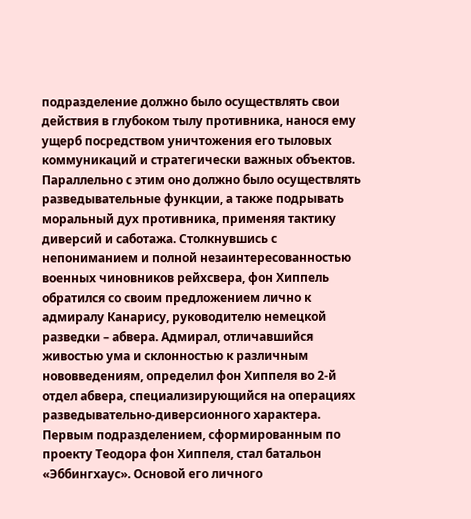подразделение должно было осуществлять свои действия в глубоком тылу противника, нанося ему ущерб посредством уничтожения его тыловых коммуникаций и стратегически важных объектов. Параллельно с этим оно должно было осуществлять разведывательные функции, а также подрывать моральный дух противника, применяя тактику диверсий и саботажа. Столкнувшись с непониманием и полной незаинтересованностью военных чиновников рейхсвера, фон Хиппель обратился со своим предложением лично к адмиралу Канарису, руководителю немецкой разведки – абвера. Адмирал, отличавшийся живостью ума и склонностью к различным нововведениям, определил фон Хиппеля во 2-й отдел абвера, специализирующийся на операциях разведывательно-диверсионного характера.
Первым подразделением, сформированным по проекту Теодора фон Хиппеля, стал батальон «Эббингхаус». Основой его личного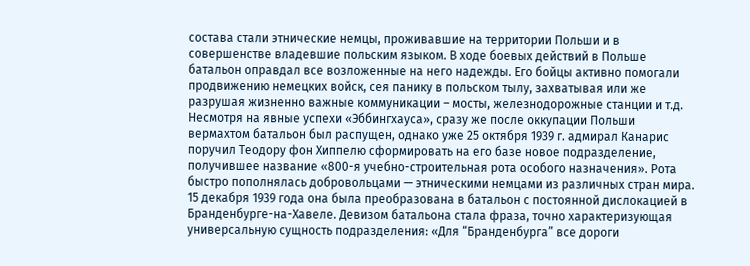состава стали этнические немцы, проживавшие на территории Польши и в совершенстве владевшие польским языком. В ходе боевых действий в Польше батальон оправдал все возложенные на него надежды. Его бойцы активно помогали продвижению немецких войск, сея панику в польском тылу, захватывая или же разрушая жизненно важные коммуникации – мосты, железнодорожные станции и т.д. Несмотря на явные успехи «Эббингхауса», сразу же после оккупации Польши вермахтом батальон был распущен, однако уже 25 октября 1939 г. адмирал Канарис поручил Теодору фон Хиппелю сформировать на его базе новое подразделение, получившее название «800-я учебно-строительная рота особого назначения». Рота быстро пополнялась добровольцами — этническими немцами из различных стран мира. 15 декабря 1939 года она была преобразована в батальон с постоянной дислокацией в Бранденбурге-на-Хавеле. Девизом батальона стала фраза, точно характеризующая универсальную сущность подразделения: «Для “Бранденбурга” все дороги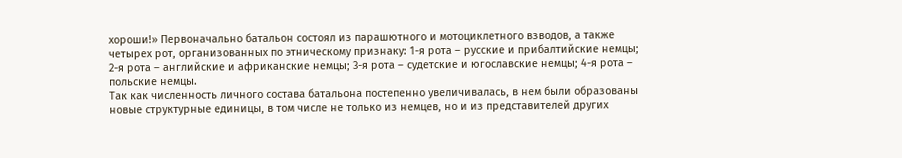хороши!» Первоначально батальон состоял из парашютного и мотоциклетного взводов, а также четырех рот, организованных по этническому признаку: 1-я рота – русские и прибалтийские немцы; 2-я рота – английские и африканские немцы; 3-я рота – судетские и югославские немцы; 4-я рота – польские немцы.
Так как численность личного состава батальона постепенно увеличивалась, в нем были образованы новые структурные единицы, в том числе не только из немцев, но и из представителей других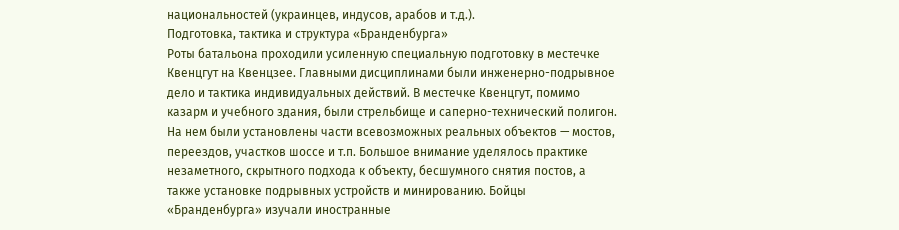национальностей (украинцев, индусов, арабов и т.д.).
Подготовка, тактика и структура «Бранденбурга»
Роты батальона проходили усиленную специальную подготовку в местечке Квенцгут на Квенцзее. Главными дисциплинами были инженерно-подрывное дело и тактика индивидуальных действий. В местечке Квенцгут, помимо казарм и учебного здания, были стрельбище и саперно-технический полигон. На нем были установлены части всевозможных реальных объектов — мостов, переездов, участков шоссе и т.п. Большое внимание уделялось практике незаметного, скрытного подхода к объекту, бесшумного снятия постов, а также установке подрывных устройств и минированию. Бойцы «Бранденбурга» изучали иностранные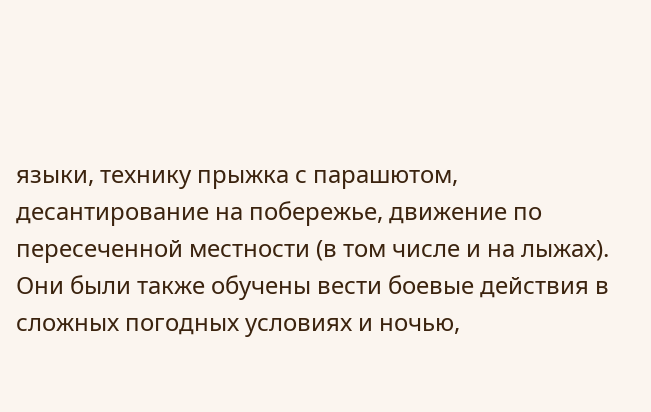языки, технику прыжка с парашютом, десантирование на побережье, движение по пересеченной местности (в том числе и на лыжах).
Они были также обучены вести боевые действия в сложных погодных условиях и ночью,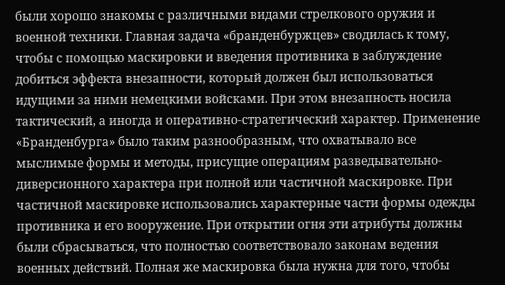были хорошо знакомы с различными видами стрелкового оружия и военной техники. Главная задача «бранденбуржцев» сводилась к тому, чтобы с помощью маскировки и введения противника в заблуждение добиться эффекта внезапности, который должен был использоваться идущими за ними немецкими войсками. При этом внезапность носила тактический, а иногда и оперативно-стратегический характер. Применение «Бранденбурга» было таким разнообразным, что охватывало все мыслимые формы и методы, присущие операциям разведывательно-диверсионного характера при полной или частичной маскировке. При частичной маскировке использовались характерные части формы одежды противника и его вооружение. При открытии огня эти атрибуты должны были сбрасываться, что полностью соответствовало законам ведения военных действий. Полная же маскировка была нужна для того, чтобы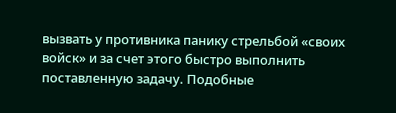вызвать у противника панику стрельбой «своих войск» и за счет этого быстро выполнить поставленную задачу. Подобные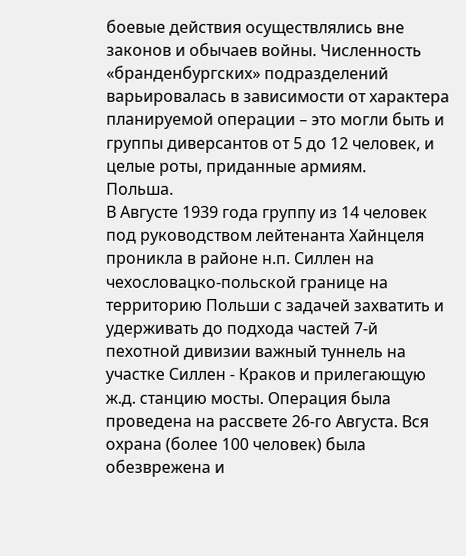боевые действия осуществлялись вне законов и обычаев войны. Численность «бранденбургских» подразделений варьировалась в зависимости от характера планируемой операции – это могли быть и группы диверсантов от 5 до 12 человек, и целые роты, приданные армиям.
Польша.
В Августе 1939 года группу из 14 человек под руководством лейтенанта Хайнцеля проникла в районе н.п. Силлен на чехословацко-польской границе на территорию Польши с задачей захватить и удерживать до подхода частей 7-й пехотной дивизии важный туннель на участке Силлен - Краков и прилегающую ж.д. станцию мосты. Операция была проведена на рассвете 26-го Августа. Вся охрана (более 100 человек) была обезврежена и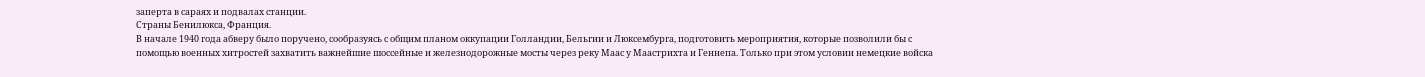заперта в сараях и подвалах станции.
Страны Бенилюкса, Франция.
В начале 1940 года абверу было поручено, сообразуясь с общим планом оккупации Голландии, Бельгии и Люксембурга, подготовить мероприятия, которые позволили бы с помощью военных хитростей захватить важнейшие шоссейные и железнодорожные мосты через реку Маас у Маастрихта и Геннепа. Только при этом условии немецкие войска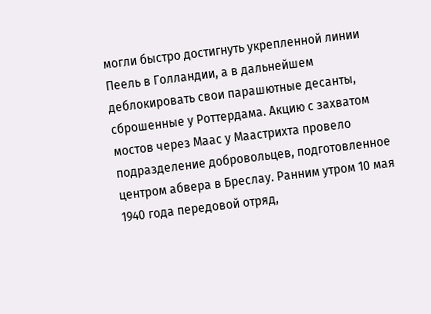могли быстро достигнуть укрепленной линии Пеель в Голландии, а в дальнейшем деблокировать свои парашютные десанты, сброшенные у Роттердама. Акцию с захватом мостов через Маас у Маастрихта провело подразделение добровольцев, подготовленное центром абвера в Бреслау. Ранним утром 10 мая 1940 года передовой отряд,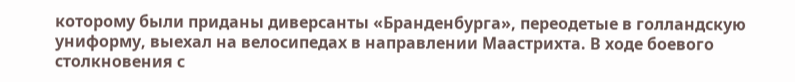которому были приданы диверсанты «Бранденбурга», переодетые в голландскую униформу, выехал на велосипедах в направлении Маастрихта. В ходе боевого столкновения с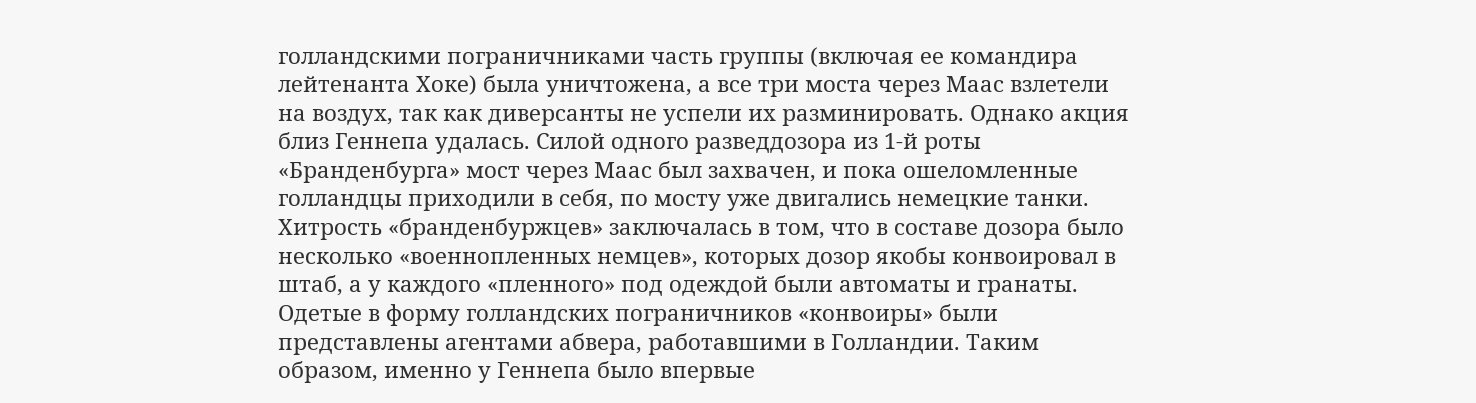голландскими пограничниками часть группы (включая ее командира лейтенанта Хоке) была уничтожена, а все три моста через Маас взлетели на воздух, так как диверсанты не успели их разминировать. Однако акция близ Геннепа удалась. Силой одного разведдозора из 1-й роты «Бранденбурга» мост через Маас был захвачен, и пока ошеломленные голландцы приходили в себя, по мосту уже двигались немецкие танки. Хитрость «бранденбуржцев» заключалась в том, что в составе дозора было несколько «военнопленных немцев», которых дозор якобы конвоировал в штаб, а у каждого «пленного» под одеждой были автоматы и гранаты. Одетые в форму голландских пограничников «конвоиры» были представлены агентами абвера, работавшими в Голландии. Таким образом, именно у Геннепа было впервые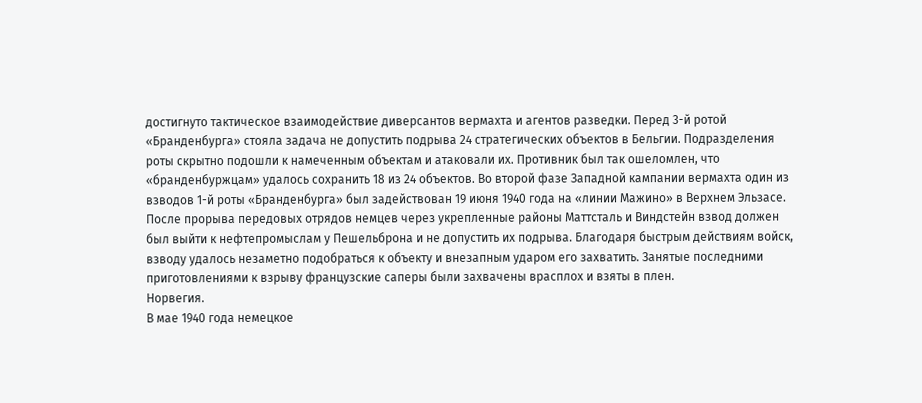достигнуто тактическое взаимодействие диверсантов вермахта и агентов разведки. Перед 3-й ротой «Бранденбурга» стояла задача не допустить подрыва 24 стратегических объектов в Бельгии. Подразделения роты скрытно подошли к намеченным объектам и атаковали их. Противник был так ошеломлен, что «бранденбуржцам» удалось сохранить 18 из 24 объектов. Во второй фазе Западной кампании вермахта один из взводов 1-й роты «Бранденбурга» был задействован 19 июня 1940 года на «линии Мажино» в Верхнем Эльзасе. После прорыва передовых отрядов немцев через укрепленные районы Маттсталь и Виндстейн взвод должен был выйти к нефтепромыслам у Пешельброна и не допустить их подрыва. Благодаря быстрым действиям войск, взводу удалось незаметно подобраться к объекту и внезапным ударом его захватить. Занятые последними приготовлениями к взрыву французские саперы были захвачены врасплох и взяты в плен.
Норвегия.
В мае 1940 года немецкое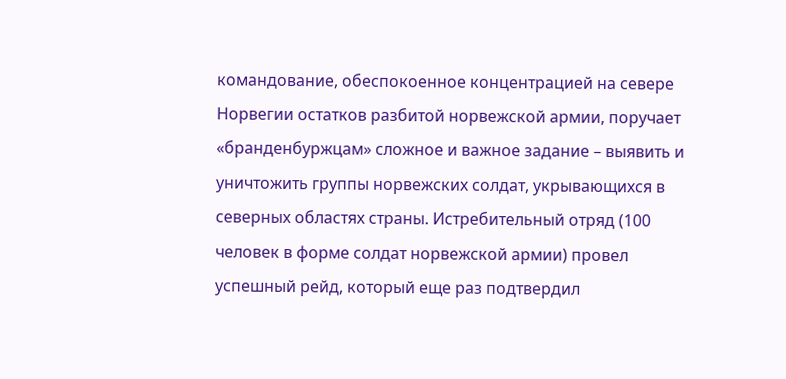командование, обеспокоенное концентрацией на севере Норвегии остатков разбитой норвежской армии, поручает «бранденбуржцам» сложное и важное задание – выявить и уничтожить группы норвежских солдат, укрывающихся в северных областях страны. Истребительный отряд (100 человек в форме солдат норвежской армии) провел успешный рейд, который еще раз подтвердил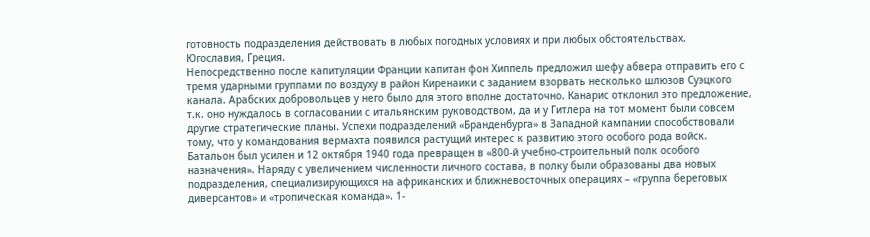готовность подразделения действовать в любых погодных условиях и при любых обстоятельствах.
Югославия, Греция.
Непосредственно после капитуляции Франции капитан фон Хиппель предложил шефу абвера отправить его с тремя ударными группами по воздуху в район Киренаики с заданием взорвать несколько шлюзов Суэцкого канала. Арабских добровольцев у него было для этого вполне достаточно. Канарис отклонил это предложение, т.к. оно нуждалось в согласовании с итальянским руководством, да и у Гитлера на тот момент были совсем другие стратегические планы. Успехи подразделений «Бранденбурга» в Западной кампании способствовали тому, что у командования вермахта появился растущий интерес к развитию этого особого рода войск. Батальон был усилен и 12 октября 1940 года превращен в «800-й учебно-строительный полк особого назначения». Наряду с увеличением численности личного состава, в полку были образованы два новых подразделения, специализирующихся на африканских и ближневосточных операциях – «группа береговых диверсантов» и «тропическая команда». 1-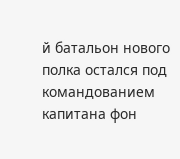й батальон нового полка остался под командованием капитана фон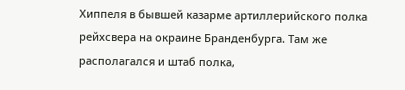Хиппеля в бывшей казарме артиллерийского полка рейхсвера на окраине Бранденбурга. Там же располагался и штаб полка,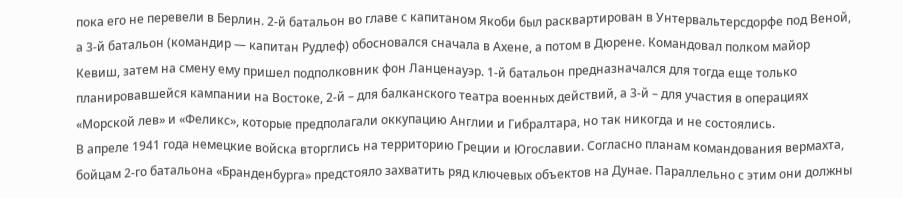пока его не перевели в Берлин. 2-й батальон во главе с капитаном Якоби был расквартирован в Унтервальтерсдорфе под Веной, а 3-й батальон (командир — капитан Рудлеф) обосновался сначала в Ахене, а потом в Дюрене. Командовал полком майор Кевиш, затем на смену ему пришел подполковник фон Ланценауэр. 1-й батальон предназначался для тогда еще только планировавшейся кампании на Востоке, 2-й – для балканского театра военных действий, а 3-й – для участия в операциях «Морской лев» и «Феликс», которые предполагали оккупацию Англии и Гибралтара, но так никогда и не состоялись.
В апреле 1941 года немецкие войска вторглись на территорию Греции и Югославии. Согласно планам командования вермахта, бойцам 2-го батальона «Бранденбурга» предстояло захватить ряд ключевых объектов на Дунае. Параллельно с этим они должны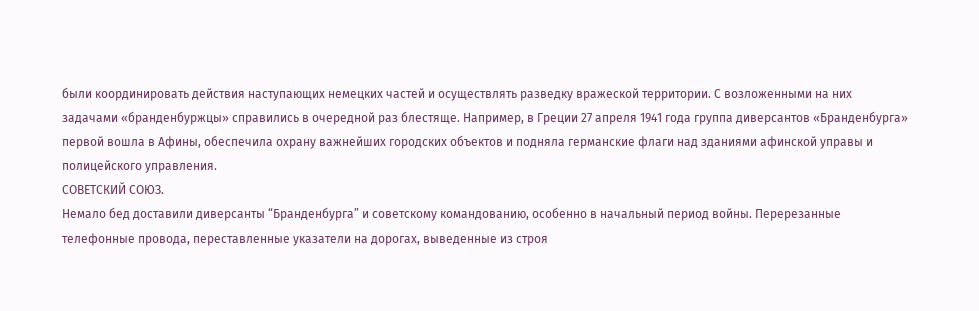были координировать действия наступающих немецких частей и осуществлять разведку вражеской территории. С возложенными на них задачами «бранденбуржцы» справились в очередной раз блестяще. Например, в Греции 27 апреля 1941 года группа диверсантов «Бранденбурга» первой вошла в Афины, обеспечила охрану важнейших городских объектов и подняла германские флаги над зданиями афинской управы и полицейского управления.
СОВЕТСКИЙ СОЮЗ.
Немало бед доставили диверсанты “Бранденбурга” и советскому командованию, особенно в начальный период войны. Перерезанные телефонные провода, переставленные указатели на дорогах, выведенные из строя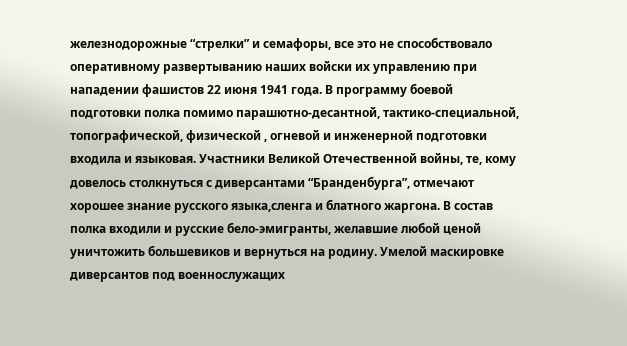железнодорожные “стрелки” и семафоры, все это не способствовало оперативному развертыванию наших войски их управлению при нападении фашистов 22 июня 1941 года. В программу боевой подготовки полка помимо парашютно-десантной, тактико-специальной, топографической, физической , огневой и инженерной подготовки входила и языковая. Участники Великой Отечественной войны, те, кому довелось столкнуться с диверсантами “Бранденбурга”, отмечают хорошее знание русского языка,сленга и блатного жаргона. В состав полка входили и русские бело-эмигранты, желавшие любой ценой уничтожить большевиков и вернуться на родину. Умелой маскировке диверсантов под военнослужащих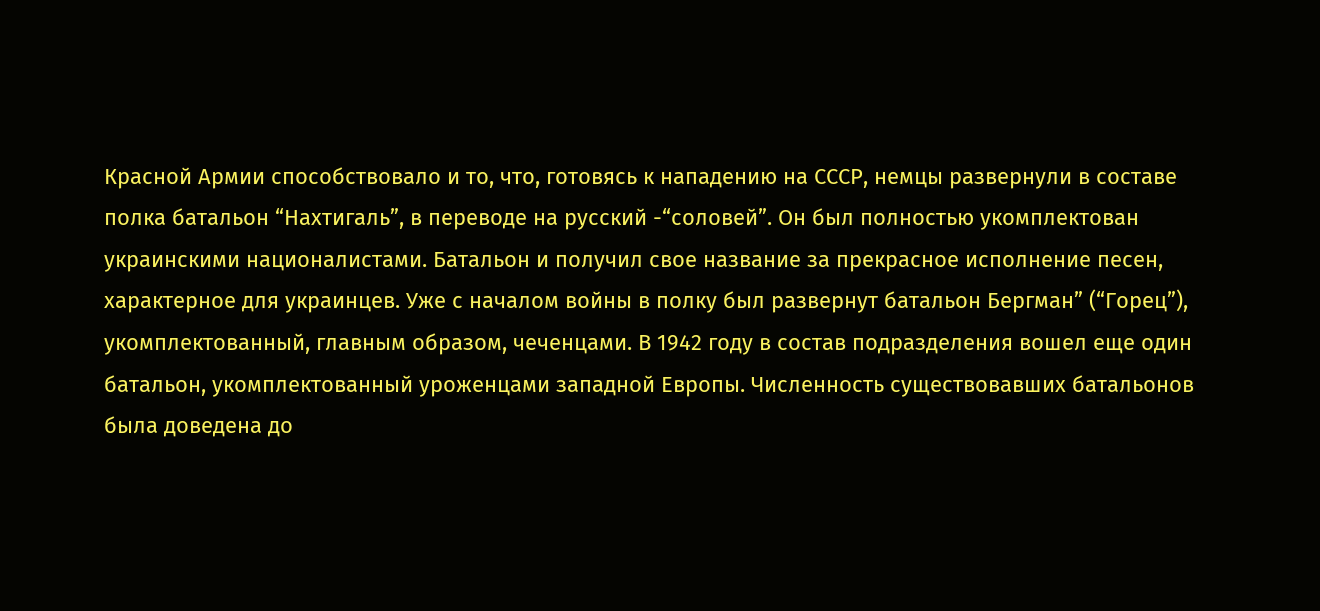Красной Армии способствовало и то, что, готовясь к нападению на СССР, немцы развернули в составе полка батальон “Нахтигаль”, в переводе на русский -“соловей”. Он был полностью укомплектован украинскими националистами. Батальон и получил свое название за прекрасное исполнение песен, характерное для украинцев. Уже с началом войны в полку был развернут батальон Бергман” (“Горец”), укомплектованный, главным образом, чеченцами. В 1942 году в состав подразделения вошел еще один батальон, укомплектованный уроженцами западной Европы. Численность существовавших батальонов была доведена до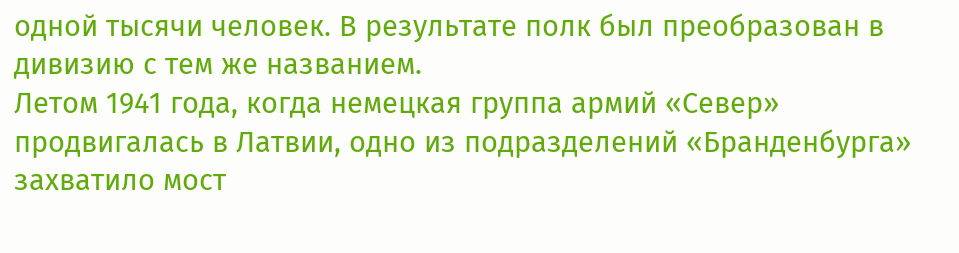одной тысячи человек. В результате полк был преобразован в дивизию с тем же названием.
Летом 1941 года, когда немецкая группа армий «Север» продвигалась в Латвии, одно из подразделений «Бранденбурга» захватило мост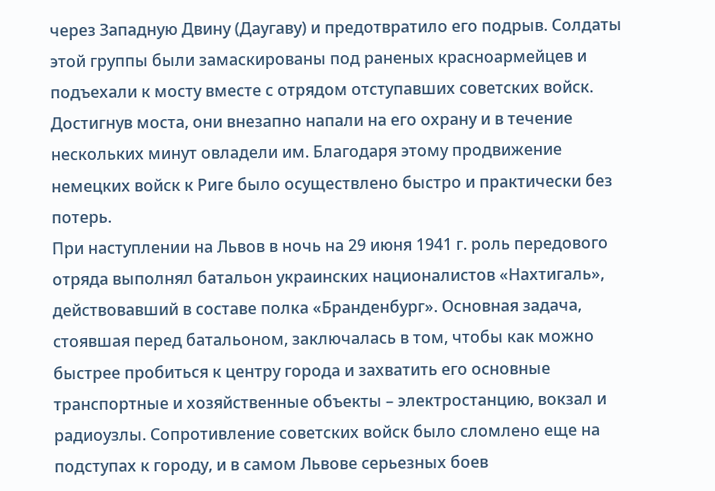через Западную Двину (Даугаву) и предотвратило его подрыв. Солдаты этой группы были замаскированы под раненых красноармейцев и подъехали к мосту вместе с отрядом отступавших советских войск. Достигнув моста, они внезапно напали на его охрану и в течение нескольких минут овладели им. Благодаря этому продвижение немецких войск к Риге было осуществлено быстро и практически без потерь.
При наступлении на Львов в ночь на 29 июня 1941 г. роль передового отряда выполнял батальон украинских националистов «Нахтигаль», действовавший в составе полка «Бранденбург». Основная задача, стоявшая перед батальоном, заключалась в том, чтобы как можно быстрее пробиться к центру города и захватить его основные транспортные и хозяйственные объекты – электростанцию, вокзал и радиоузлы. Сопротивление советских войск было сломлено еще на подступах к городу, и в самом Львове серьезных боев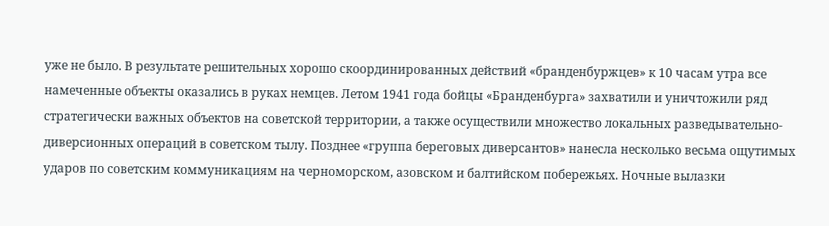уже не было. В результате решительных хорошо скоординированных действий «бранденбуржцев» к 10 часам утра все намеченные объекты оказались в руках немцев. Летом 1941 года бойцы «Бранденбурга» захватили и уничтожили ряд стратегически важных объектов на советской территории, а также осуществили множество локальных разведывательно-диверсионных операций в советском тылу. Позднее «группа береговых диверсантов» нанесла несколько весьма ощутимых ударов по советским коммуникациям на черноморском, азовском и балтийском побережьях. Ночные вылазки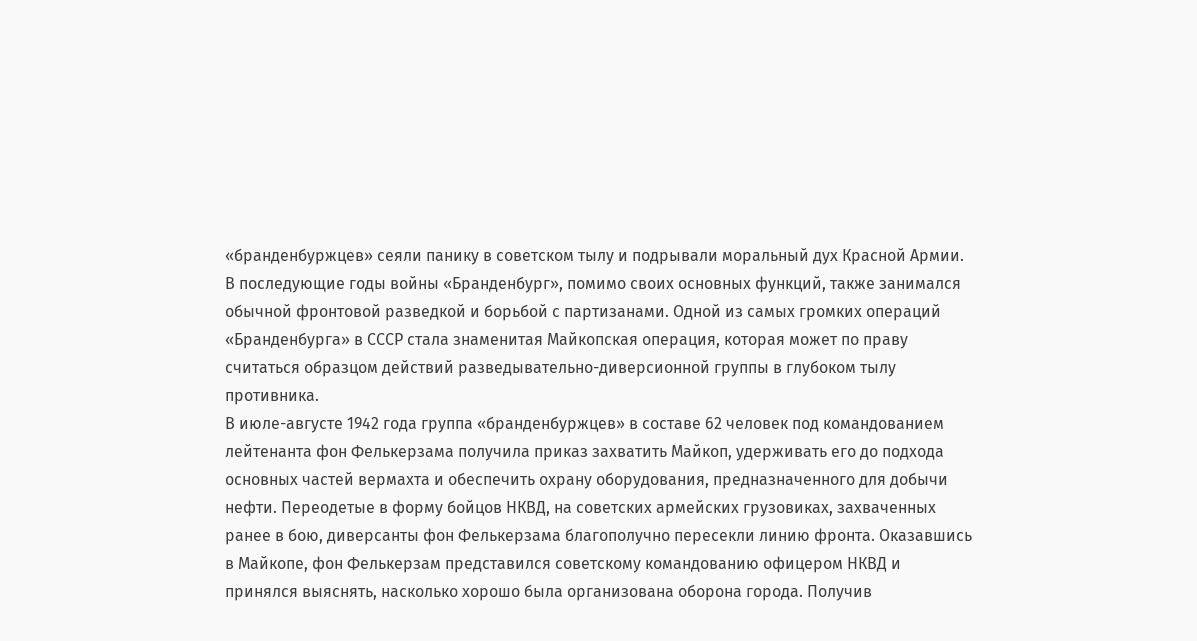«бранденбуржцев» сеяли панику в советском тылу и подрывали моральный дух Красной Армии. В последующие годы войны «Бранденбург», помимо своих основных функций, также занимался обычной фронтовой разведкой и борьбой с партизанами. Одной из самых громких операций «Бранденбурга» в СССР стала знаменитая Майкопская операция, которая может по праву считаться образцом действий разведывательно-диверсионной группы в глубоком тылу противника.
В июле-августе 1942 года группа «бранденбуржцев» в составе 62 человек под командованием лейтенанта фон Фелькерзама получила приказ захватить Майкоп, удерживать его до подхода основных частей вермахта и обеспечить охрану оборудования, предназначенного для добычи нефти. Переодетые в форму бойцов НКВД, на советских армейских грузовиках, захваченных ранее в бою, диверсанты фон Фелькерзама благополучно пересекли линию фронта. Оказавшись в Майкопе, фон Фелькерзам представился советскому командованию офицером НКВД и принялся выяснять, насколько хорошо была организована оборона города. Получив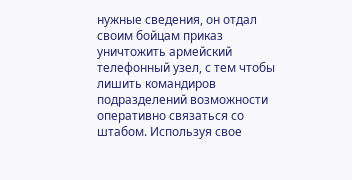нужные сведения, он отдал своим бойцам приказ уничтожить армейский телефонный узел, с тем чтобы лишить командиров подразделений возможности оперативно связаться со штабом. Используя свое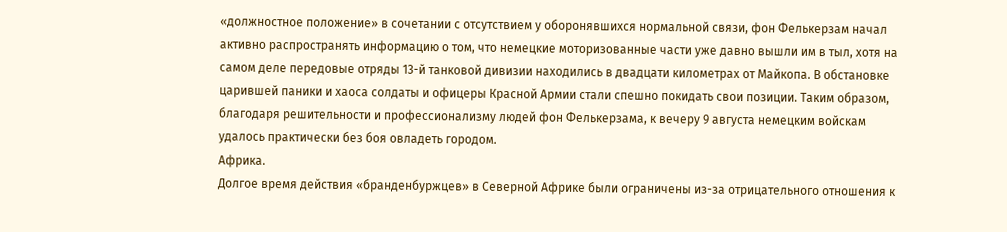«должностное положение» в сочетании с отсутствием у оборонявшихся нормальной связи, фон Фелькерзам начал активно распространять информацию о том, что немецкие моторизованные части уже давно вышли им в тыл, хотя на самом деле передовые отряды 13-й танковой дивизии находились в двадцати километрах от Майкопа. В обстановке царившей паники и хаоса солдаты и офицеры Красной Армии стали спешно покидать свои позиции. Таким образом, благодаря решительности и профессионализму людей фон Фелькерзама, к вечеру 9 августа немецким войскам удалось практически без боя овладеть городом.
Африка.
Долгое время действия «бранденбуржцев» в Северной Африке были ограничены из-за отрицательного отношения к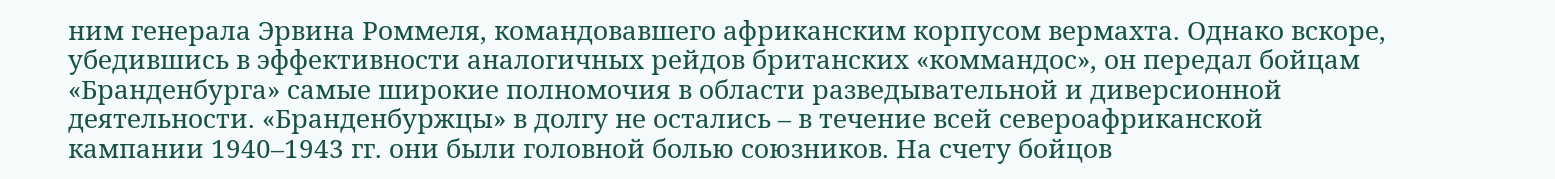ним генерала Эрвина Роммеля, командовавшего африканским корпусом вермахта. Однако вскоре, убедившись в эффективности аналогичных рейдов британских «коммандос», он передал бойцам «Бранденбурга» самые широкие полномочия в области разведывательной и диверсионной деятельности. «Бранденбуржцы» в долгу не остались – в течение всей североафриканской кампании 1940–1943 гг. они были головной болью союзников. На счету бойцов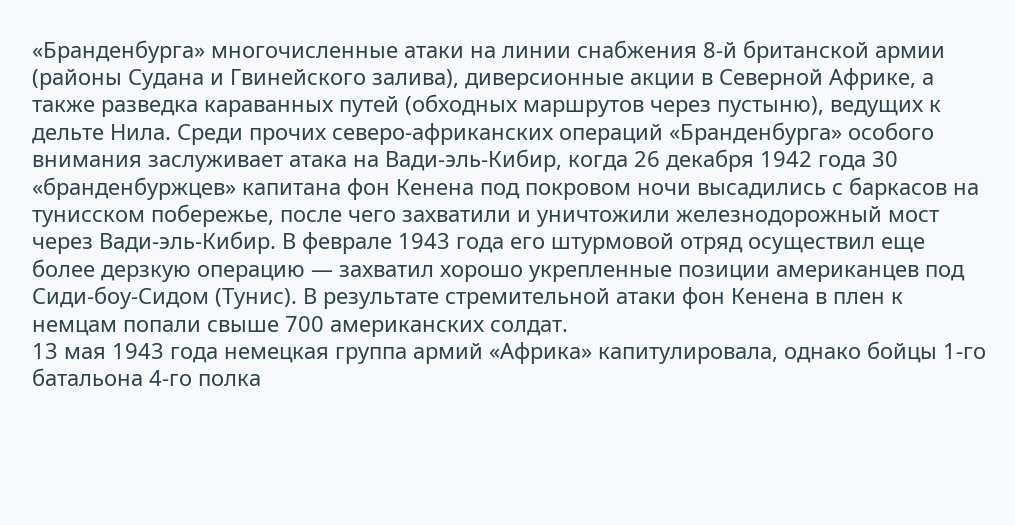«Бранденбурга» многочисленные атаки на линии снабжения 8-й британской армии (районы Судана и Гвинейского залива), диверсионные акции в Северной Африке, а также разведка караванных путей (обходных маршрутов через пустыню), ведущих к дельте Нила. Среди прочих северо-африканских операций «Бранденбурга» особого внимания заслуживает атака на Вади-эль-Кибир, когда 26 декабря 1942 года 30 «бранденбуржцев» капитана фон Кенена под покровом ночи высадились с баркасов на тунисском побережье, после чего захватили и уничтожили железнодорожный мост через Вади-эль-Кибир. В феврале 1943 года его штурмовой отряд осуществил еще более дерзкую операцию — захватил хорошо укрепленные позиции американцев под Сиди-боу-Сидом (Тунис). В результате стремительной атаки фон Кенена в плен к немцам попали свыше 700 американских солдат.
13 мая 1943 года немецкая группа армий «Африка» капитулировала, однако бойцы 1-го батальона 4-го полка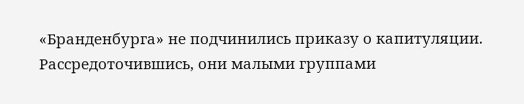«Бранденбурга» не подчинились приказу о капитуляции. Рассредоточившись, они малыми группами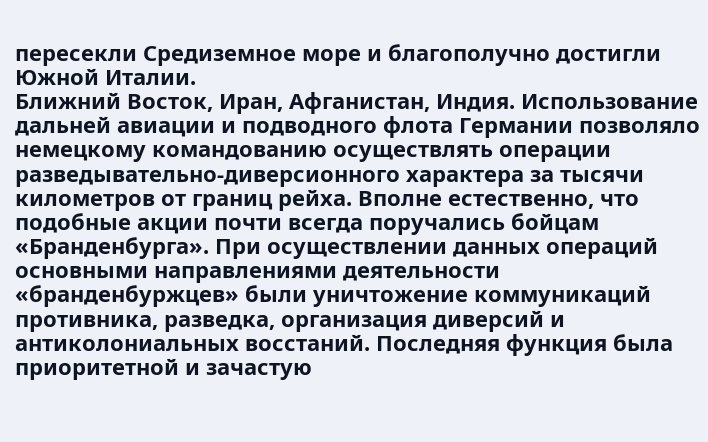пересекли Средиземное море и благополучно достигли Южной Италии.
Ближний Восток, Иран, Афганистан, Индия. Использование дальней авиации и подводного флота Германии позволяло немецкому командованию осуществлять операции разведывательно-диверсионного характера за тысячи километров от границ рейха. Вполне естественно, что подобные акции почти всегда поручались бойцам «Бранденбурга». При осуществлении данных операций основными направлениями деятельности «бранденбуржцев» были уничтожение коммуникаций противника, разведка, организация диверсий и антиколониальных восстаний. Последняя функция была приоритетной и зачастую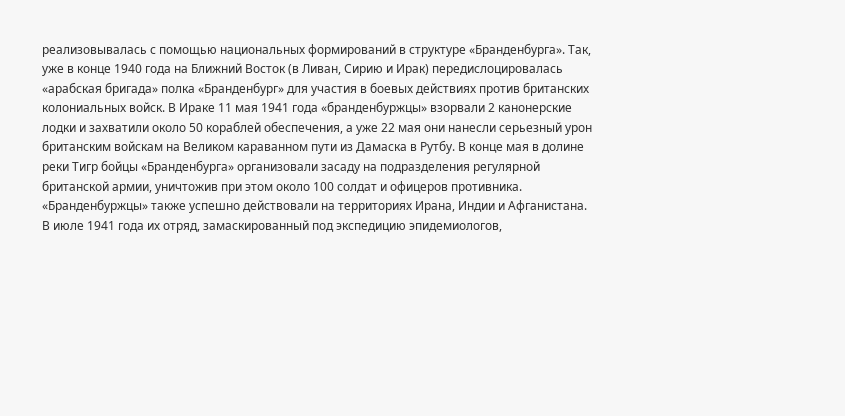реализовывалась с помощью национальных формирований в структуре «Бранденбурга». Так, уже в конце 1940 года на Ближний Восток (в Ливан, Сирию и Ирак) передислоцировалась «арабская бригада» полка «Бранденбург» для участия в боевых действиях против британских колониальных войск. В Ираке 11 мая 1941 года «бранденбуржцы» взорвали 2 канонерские лодки и захватили около 50 кораблей обеспечения, а уже 22 мая они нанесли серьезный урон британским войскам на Великом караванном пути из Дамаска в Рутбу. В конце мая в долине реки Тигр бойцы «Бранденбурга» организовали засаду на подразделения регулярной британской армии, уничтожив при этом около 100 солдат и офицеров противника. «Бранденбуржцы» также успешно действовали на территориях Ирана, Индии и Афганистана. В июле 1941 года их отряд, замаскированный под экспедицию эпидемиологов,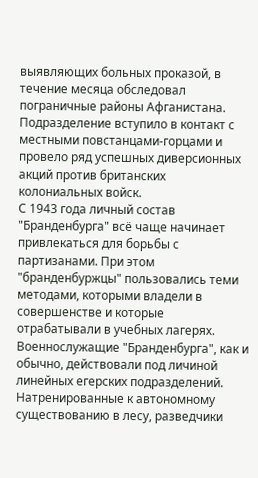выявляющих больных проказой, в течение месяца обследовал пограничные районы Афганистана. Подразделение вступило в контакт с местными повстанцами-горцами и провело ряд успешных диверсионных акций против британских колониальных войск.
С 1943 года личный состав "Бранденбурга" всё чаще начинает привлекаться для борьбы с партизанами. При этом "бранденбуржцы" пользовались теми методами, которыми владели в совершенстве и которые отрабатывали в учебных лагерях. Военнослужащие "Бранденбурга", как и обычно, действовали под личиной линейных егерских подразделений. Натренированные к автономному существованию в лесу, разведчики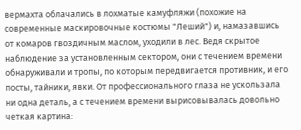вермахта облачались в лохматые камуфляжи (похожие на современные маскировочные костюмы "Леший") и, намазавшись от комаров гвоздичным маслом, уходили в лес. Ведя скрытое наблюдение за установленным сектором, они с течением времени обнаруживали и тропы, по которым передвигается противник, и его посты, тайники, явки. От профессионального глаза не ускользала ни одна деталь, а с течением времени вырисовывалась довольно четкая картина: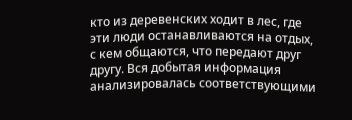кто из деревенских ходит в лес, где эти люди останавливаются на отдых, с кем общаются, что передают друг другу. Вся добытая информация анализировалась соответствующими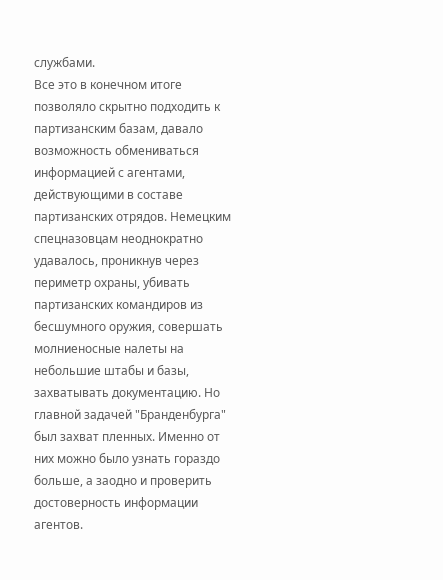службами.
Все это в конечном итоге позволяло скрытно подходить к партизанским базам, давало возможность обмениваться информацией с агентами, действующими в составе партизанских отрядов. Немецким спецназовцам неоднократно удавалось, проникнув через периметр охраны, убивать партизанских командиров из бесшумного оружия, совершать молниеносные налеты на небольшие штабы и базы, захватывать документацию. Но главной задачей "Бранденбурга" был захват пленных. Именно от них можно было узнать гораздо больше, а заодно и проверить достоверность информации агентов.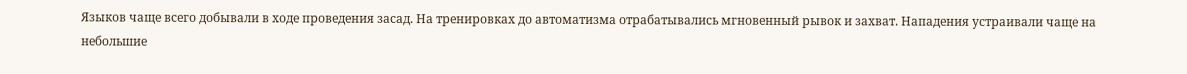Языков чаще всего добывали в ходе проведения засад. На тренировках до автоматизма отрабатывались мгновенный рывок и захват. Нападения устраивали чаще на небольшие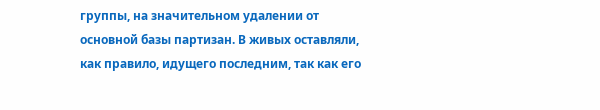группы, на значительном удалении от основной базы партизан. В живых оставляли, как правило, идущего последним, так как его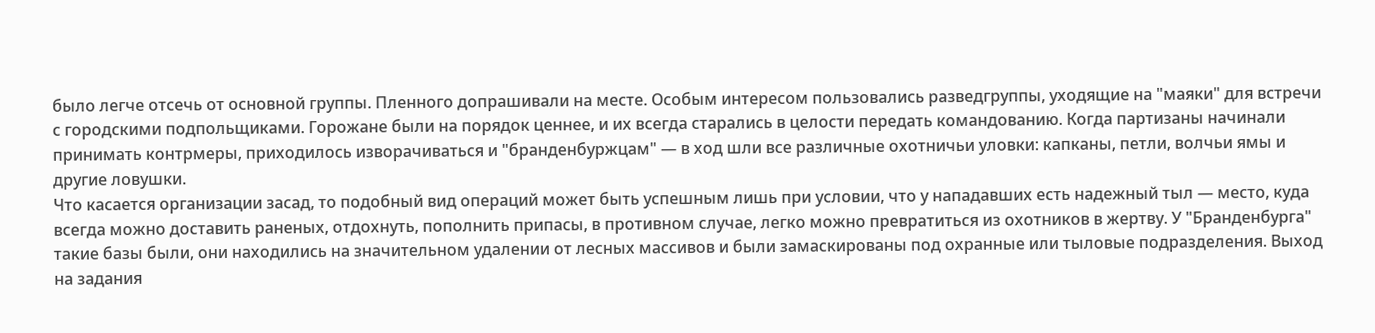было легче отсечь от основной группы. Пленного допрашивали на месте. Особым интересом пользовались разведгруппы, уходящие на "маяки" для встречи с городскими подпольщиками. Горожане были на порядок ценнее, и их всегда старались в целости передать командованию. Когда партизаны начинали принимать контрмеры, приходилось изворачиваться и "бранденбуржцам" — в ход шли все различные охотничьи уловки: капканы, петли, волчьи ямы и другие ловушки.
Что касается организации засад, то подобный вид операций может быть успешным лишь при условии, что у нападавших есть надежный тыл — место, куда всегда можно доставить раненых, отдохнуть, пополнить припасы, в противном случае, легко можно превратиться из охотников в жертву. У "Бранденбурга" такие базы были, они находились на значительном удалении от лесных массивов и были замаскированы под охранные или тыловые подразделения. Выход на задания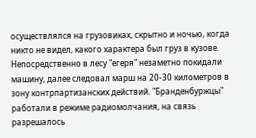осуществлялся на грузовиках, скрытно и ночью, когда никто не видел, какого характера был груз в кузове. Непосредственно в лесу "егеря" незаметно покидали машину, далее следовал марш на 20-30 километров в зону контрпартизанских действий. "Бранденбуржцы" работали в режиме радиомолчания, на связь разрешалось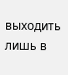выходить лишь в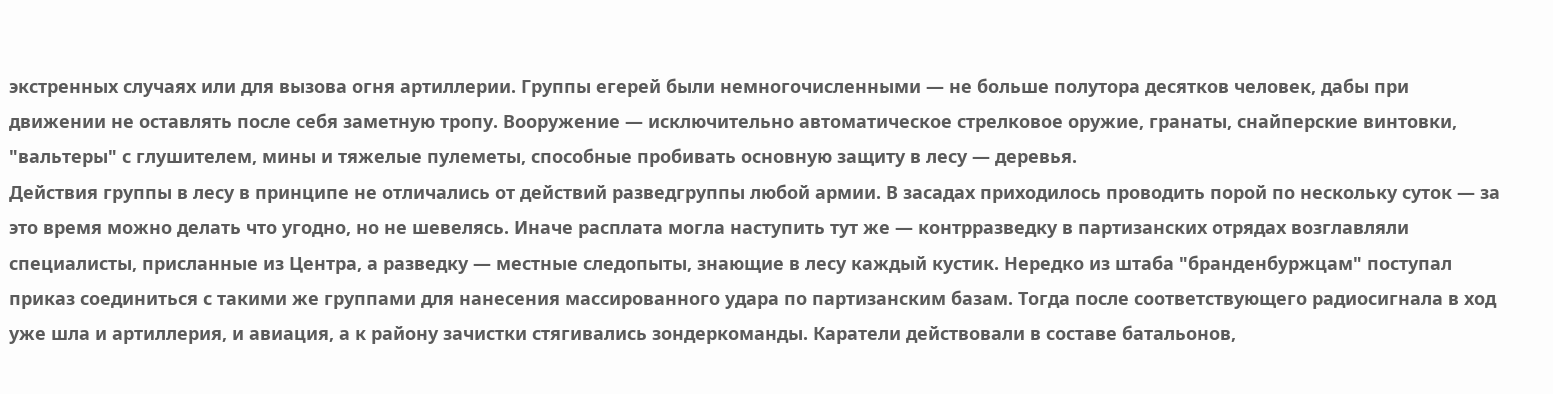экстренных случаях или для вызова огня артиллерии. Группы егерей были немногочисленными — не больше полутора десятков человек, дабы при движении не оставлять после себя заметную тропу. Вооружение — исключительно автоматическое стрелковое оружие, гранаты, снайперские винтовки, "вальтеры" с глушителем, мины и тяжелые пулеметы, способные пробивать основную защиту в лесу — деревья.
Действия группы в лесу в принципе не отличались от действий разведгруппы любой армии. В засадах приходилось проводить порой по нескольку суток — за это время можно делать что угодно, но не шевелясь. Иначе расплата могла наступить тут же — контрразведку в партизанских отрядах возглавляли специалисты, присланные из Центра, а разведку — местные следопыты, знающие в лесу каждый кустик. Нередко из штаба "бранденбуржцам" поступал приказ соединиться с такими же группами для нанесения массированного удара по партизанским базам. Тогда после соответствующего радиосигнала в ход уже шла и артиллерия, и авиация, а к району зачистки стягивались зондеркоманды. Каратели действовали в составе батальонов,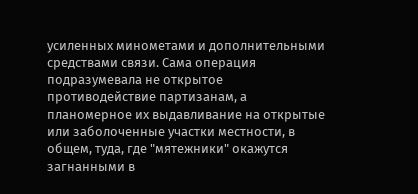усиленных минометами и дополнительными средствами связи. Сама операция подразумевала не открытое противодействие партизанам, а планомерное их выдавливание на открытые или заболоченные участки местности, в общем, туда, где "мятежники" окажутся загнанными в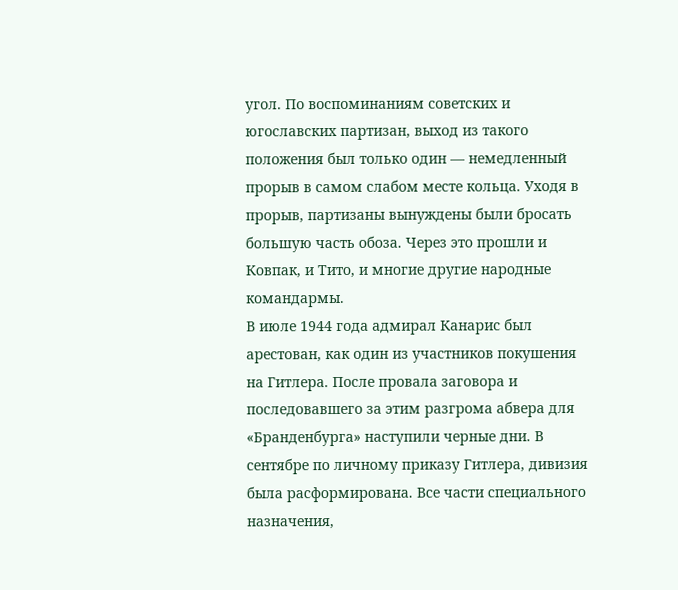угол. По воспоминаниям советских и югославских партизан, выход из такого положения был только один — немедленный прорыв в самом слабом месте кольца. Уходя в прорыв, партизаны вынуждены были бросать большую часть обоза. Через это прошли и Ковпак, и Тито, и многие другие народные командармы.
В июле 1944 года адмирал Канарис был арестован, как один из участников покушения на Гитлера. После провала заговора и последовавшего за этим разгрома абвера для «Бранденбурга» наступили черные дни. В сентябре по личному приказу Гитлера, дивизия была расформирована. Все части специального назначения,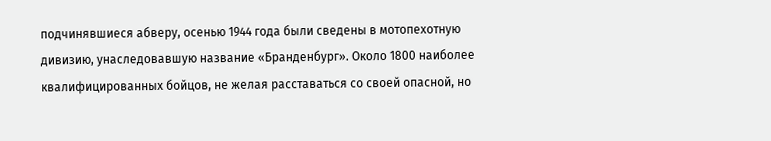подчинявшиеся абверу, осенью 1944 года были сведены в мотопехотную дивизию, унаследовавшую название «Бранденбург». Около 1800 наиболее квалифицированных бойцов, не желая расставаться со своей опасной, но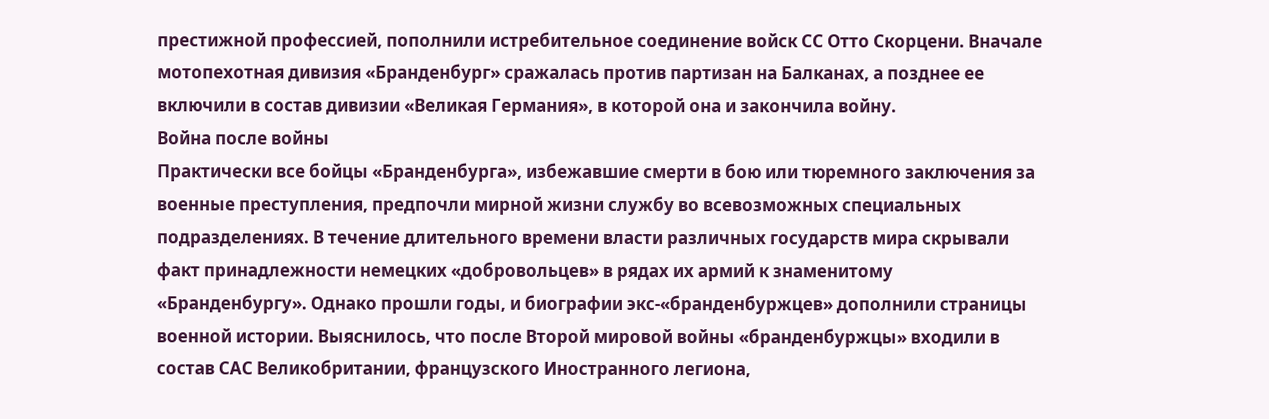престижной профессией, пополнили истребительное соединение войск СС Отто Скорцени. Вначале мотопехотная дивизия «Бранденбург» сражалась против партизан на Балканах, а позднее ее включили в состав дивизии «Великая Германия», в которой она и закончила войну.
Война после войны
Практически все бойцы «Бранденбурга», избежавшие смерти в бою или тюремного заключения за военные преступления, предпочли мирной жизни службу во всевозможных специальных подразделениях. В течение длительного времени власти различных государств мира скрывали факт принадлежности немецких «добровольцев» в рядах их армий к знаменитому «Бранденбургу». Однако прошли годы, и биографии экс-«бранденбуржцев» дополнили страницы военной истории. Выяснилось, что после Второй мировой войны «бранденбуржцы» входили в состав САС Великобритании, французского Иностранного легиона,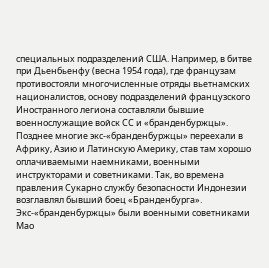специальных подразделений США. Например, в битве при Дьенбьенфу (весна 1954 года), где французам противостояли многочисленные отряды вьетнамских националистов, основу подразделений французского Иностранного легиона составляли бывшие военнослужащие войск СС и «бранденбуржцы». Позднее многие экс-«бранденбуржцы» переехали в Африку, Азию и Латинскую Америку, став там хорошо оплачиваемыми наемниками, военными инструкторами и советниками. Так, во времена правления Сукарно службу безопасности Индонезии возглавлял бывший боец «Бранденбурга». Экс-«бранденбуржцы» были военными советниками Мао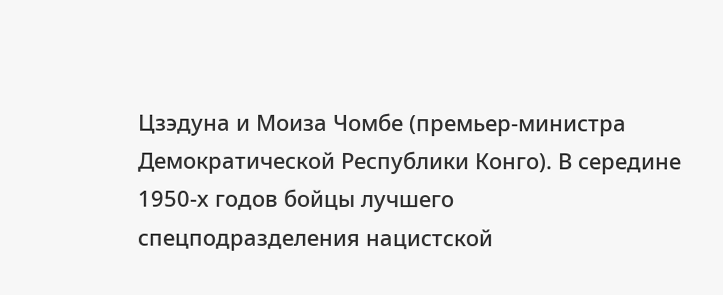Цзэдуна и Моиза Чомбе (премьер-министра Демократической Республики Конго). В середине 1950-х годов бойцы лучшего спецподразделения нацистской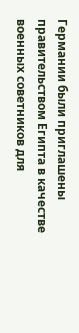Германии были приглашены правительством Египта в качестве военных советников для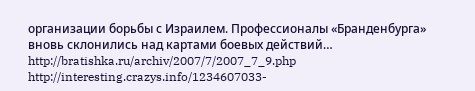организации борьбы с Израилем. Профессионалы «Бранденбурга» вновь склонились над картами боевых действий…
http://bratishka.ru/archiv/2007/7/2007_7_9.php
http://interesting.crazys.info/1234607033-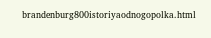brandenburg800istoriyaodnogopolka.html